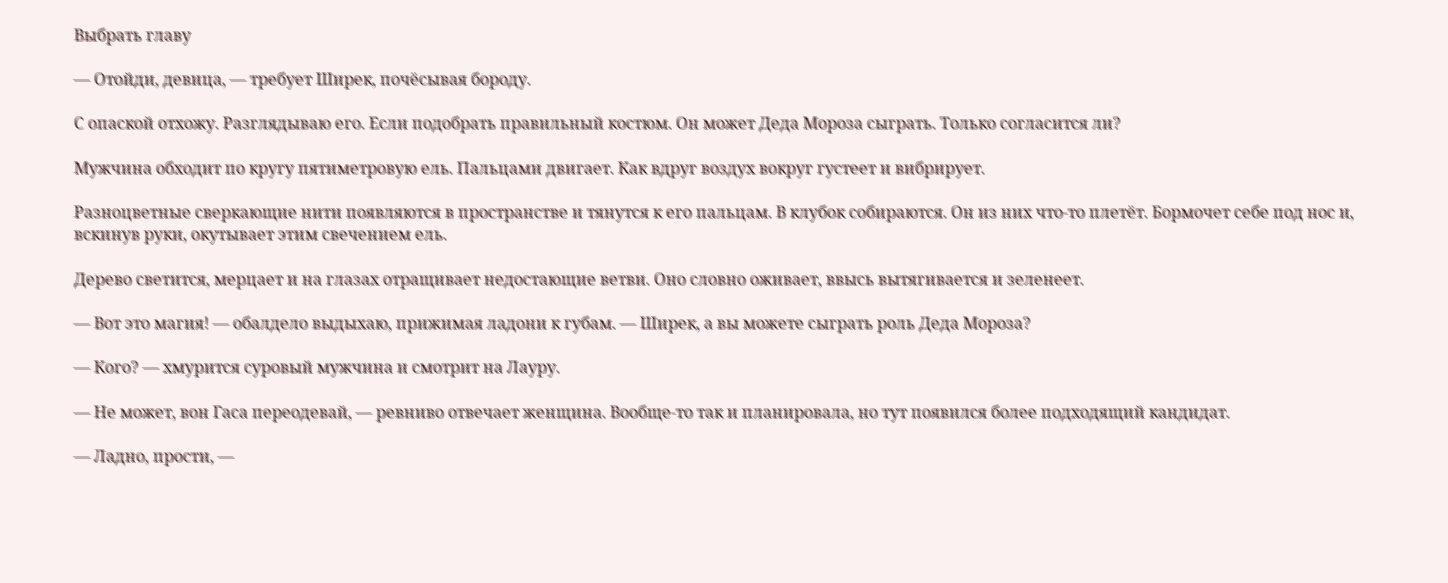Выбрать главу

— Отойди, девица, — требует Ширек, почёсывая бороду.

С опаской отхожу. Разглядываю его. Если подобрать правильный костюм. Он может Деда Мороза сыграть. Только согласится ли?

Мужчина обходит по кругу пятиметровую ель. Пальцами двигает. Как вдруг воздух вокруг густеет и вибрирует.

Разноцветные сверкающие нити появляются в пространстве и тянутся к его пальцам. В клубок собираются. Он из них что-то плетёт. Бормочет себе под нос и, вскинув руки, окутывает этим свечением ель.

Дерево светится, мерцает и на глазах отращивает недостающие ветви. Оно словно оживает, ввысь вытягивается и зеленеет.

— Вот это магия! — обалдело выдыхаю, прижимая ладони к губам. — Ширек, а вы можете сыграть роль Деда Мороза?

— Кого? — хмурится суровый мужчина и смотрит на Лауру.

— Не может, вон Гаса переодевай, — ревниво отвечает женщина. Вообще-то так и планировала, но тут появился более подходящий кандидат.

— Ладно, прости, —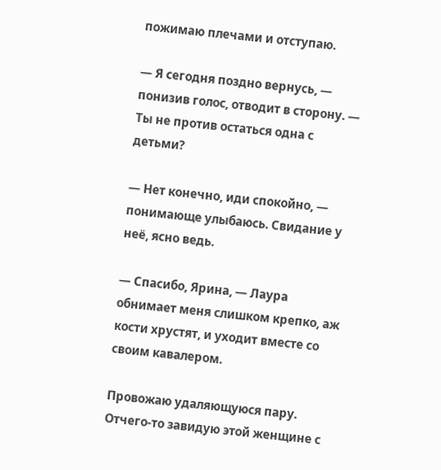пожимаю плечами и отступаю.

— Я сегодня поздно вернусь, — понизив голос, отводит в сторону. — Ты не против остаться одна с детьми?

— Нет конечно, иди спокойно, — понимающе улыбаюсь. Свидание у неё, ясно ведь.

— Спасибо, Ярина, — Лаура обнимает меня слишком крепко, аж кости хрустят, и уходит вместе со своим кавалером.

Провожаю удаляющуюся пару. Отчего-то завидую этой женщине с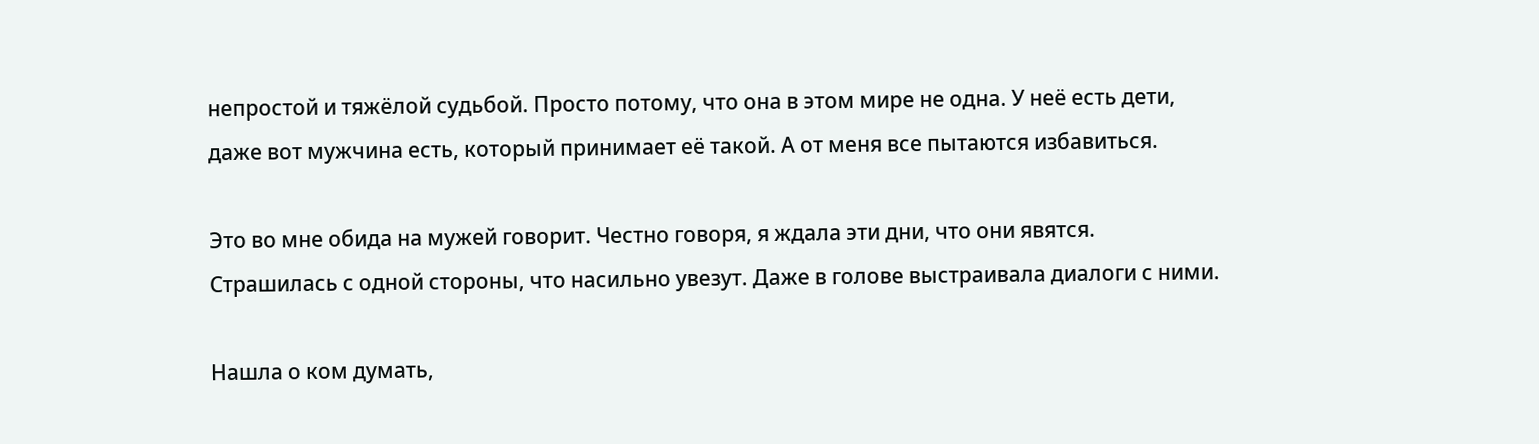непростой и тяжёлой судьбой. Просто потому, что она в этом мире не одна. У неё есть дети, даже вот мужчина есть, который принимает её такой. А от меня все пытаются избавиться.

Это во мне обида на мужей говорит. Честно говоря, я ждала эти дни, что они явятся. Страшилась с одной стороны, что насильно увезут. Даже в голове выстраивала диалоги с ними.

Нашла о ком думать,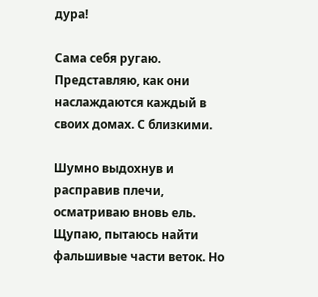дура!

Сама себя ругаю. Представляю, как они наслаждаются каждый в своих домах. С близкими.

Шумно выдохнув и расправив плечи, осматриваю вновь ель. Щупаю, пытаюсь найти фальшивые части веток. Но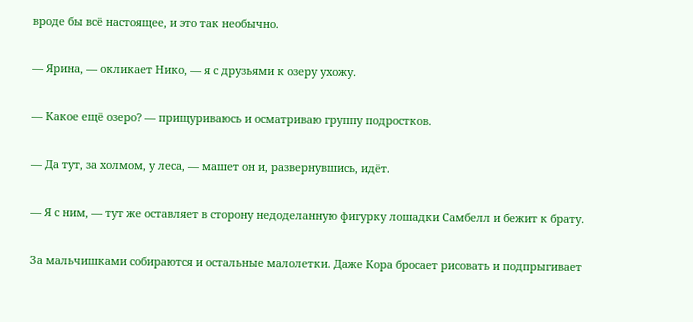вроде бы всё настоящее, и это так необычно.

— Ярина, — окликает Нико, — я с друзьями к озеру ухожу.

— Какое ещё озеро? — прищуриваюсь и осматриваю группу подростков.

— Да тут, за холмом, у леса, — машет он и, развернувшись, идёт.

— Я с ним, — тут же оставляет в сторону недоделанную фигурку лошадки Самбелл и бежит к брату.

За мальчишками собираются и остальные малолетки. Даже Кора бросает рисовать и подпрыгивает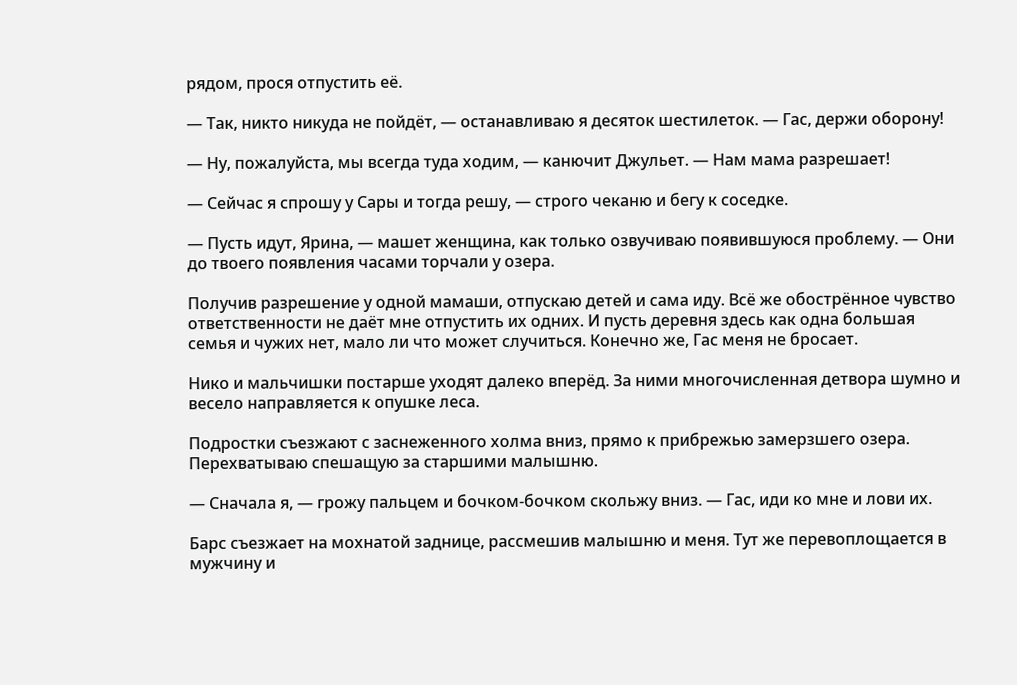рядом, прося отпустить её.

— Так, никто никуда не пойдёт, — останавливаю я десяток шестилеток. — Гас, держи оборону!

— Ну, пожалуйста, мы всегда туда ходим, — канючит Джульет. — Нам мама разрешает!

— Сейчас я спрошу у Сары и тогда решу, — строго чеканю и бегу к соседке.

— Пусть идут, Ярина, — машет женщина, как только озвучиваю появившуюся проблему. — Они до твоего появления часами торчали у озера.

Получив разрешение у одной мамаши, отпускаю детей и сама иду. Всё же обострённое чувство ответственности не даёт мне отпустить их одних. И пусть деревня здесь как одна большая семья и чужих нет, мало ли что может случиться. Конечно же, Гас меня не бросает.

Нико и мальчишки постарше уходят далеко вперёд. За ними многочисленная детвора шумно и весело направляется к опушке леса.

Подростки съезжают с заснеженного холма вниз, прямо к прибрежью замерзшего озера. Перехватываю спешащую за старшими малышню.

— Сначала я, — грожу пальцем и бочком-бочком скольжу вниз. — Гас, иди ко мне и лови их.

Барс съезжает на мохнатой заднице, рассмешив малышню и меня. Тут же перевоплощается в мужчину и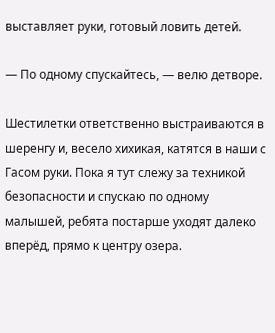выставляет руки, готовый ловить детей.

— По одному спускайтесь, — велю детворе.

Шестилетки ответственно выстраиваются в шеренгу и, весело хихикая, катятся в наши с Гасом руки. Пока я тут слежу за техникой безопасности и спускаю по одному малышей, ребята постарше уходят далеко вперёд, прямо к центру озера.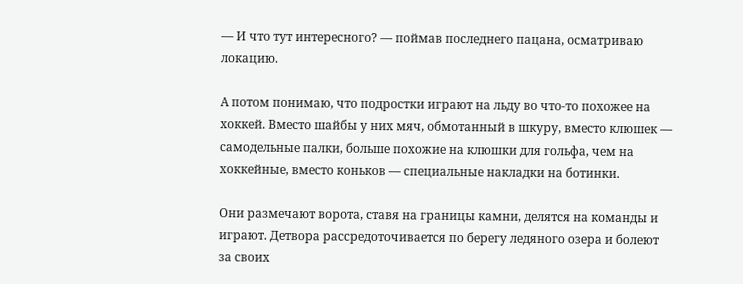— И что тут интересного? — поймав последнего пацана, осматриваю локацию.

А потом понимаю, что подростки играют на льду во что-то похожее на хоккей. Вместо шайбы у них мяч, обмотанный в шкуру, вместо клюшек — самодельные палки, больше похожие на клюшки для гольфа, чем на хоккейные, вместо коньков — специальные накладки на ботинки.

Они размечают ворота, ставя на границы камни, делятся на команды и играют. Детвора рассредоточивается по берегу ледяного озера и болеют за своих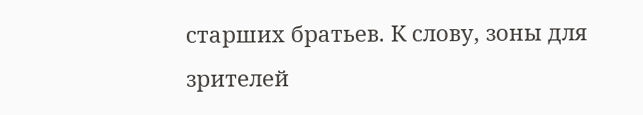старших братьев. К слову, зоны для зрителей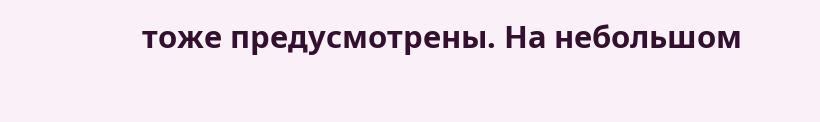тоже предусмотрены. На небольшом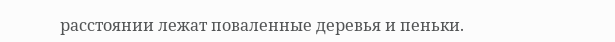расстоянии лежат поваленные деревья и пеньки.